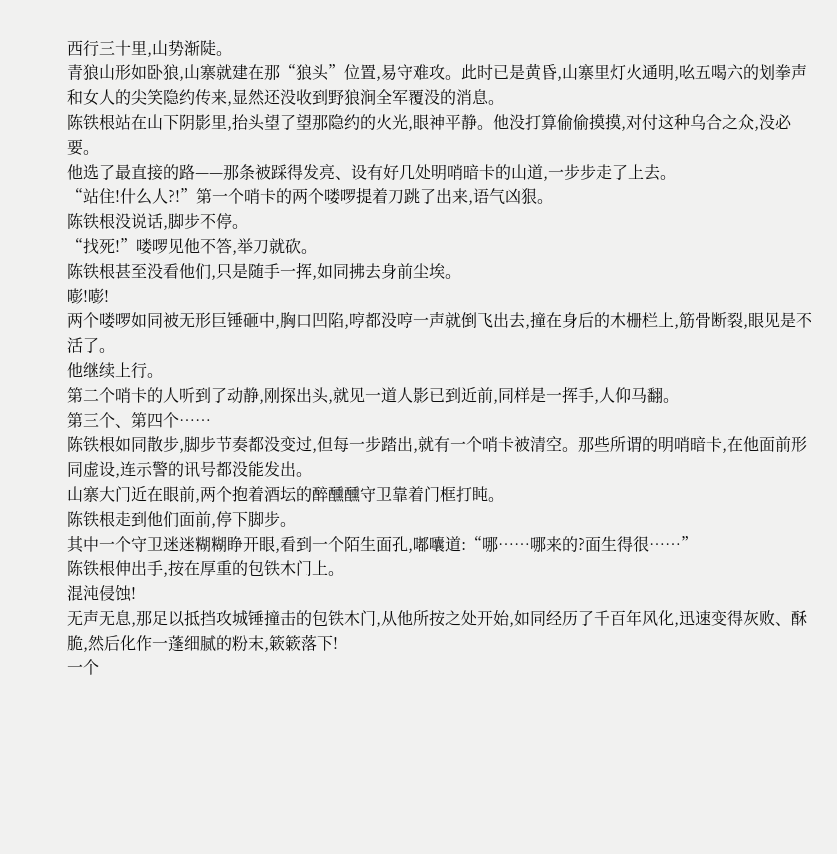西行三十里,山势渐陡。
青狼山形如卧狼,山寨就建在那“狼头”位置,易守难攻。此时已是黄昏,山寨里灯火通明,吆五喝六的划拳声和女人的尖笑隐约传来,显然还没收到野狼涧全军覆没的消息。
陈铁根站在山下阴影里,抬头望了望那隐约的火光,眼神平静。他没打算偷偷摸摸,对付这种乌合之众,没必要。
他选了最直接的路——那条被踩得发亮、设有好几处明哨暗卡的山道,一步步走了上去。
“站住!什么人?!”第一个哨卡的两个喽啰提着刀跳了出来,语气凶狠。
陈铁根没说话,脚步不停。
“找死!”喽啰见他不答,举刀就砍。
陈铁根甚至没看他们,只是随手一挥,如同拂去身前尘埃。
嘭!嘭!
两个喽啰如同被无形巨锤砸中,胸口凹陷,哼都没哼一声就倒飞出去,撞在身后的木栅栏上,筋骨断裂,眼见是不活了。
他继续上行。
第二个哨卡的人听到了动静,刚探出头,就见一道人影已到近前,同样是一挥手,人仰马翻。
第三个、第四个……
陈铁根如同散步,脚步节奏都没变过,但每一步踏出,就有一个哨卡被清空。那些所谓的明哨暗卡,在他面前形同虚设,连示警的讯号都没能发出。
山寨大门近在眼前,两个抱着酒坛的醉醺醺守卫靠着门框打盹。
陈铁根走到他们面前,停下脚步。
其中一个守卫迷迷糊糊睁开眼,看到一个陌生面孔,嘟囔道:“哪……哪来的?面生得很……”
陈铁根伸出手,按在厚重的包铁木门上。
混沌侵蚀!
无声无息,那足以抵挡攻城锤撞击的包铁木门,从他所按之处开始,如同经历了千百年风化,迅速变得灰败、酥脆,然后化作一蓬细腻的粉末,簌簌落下!
一个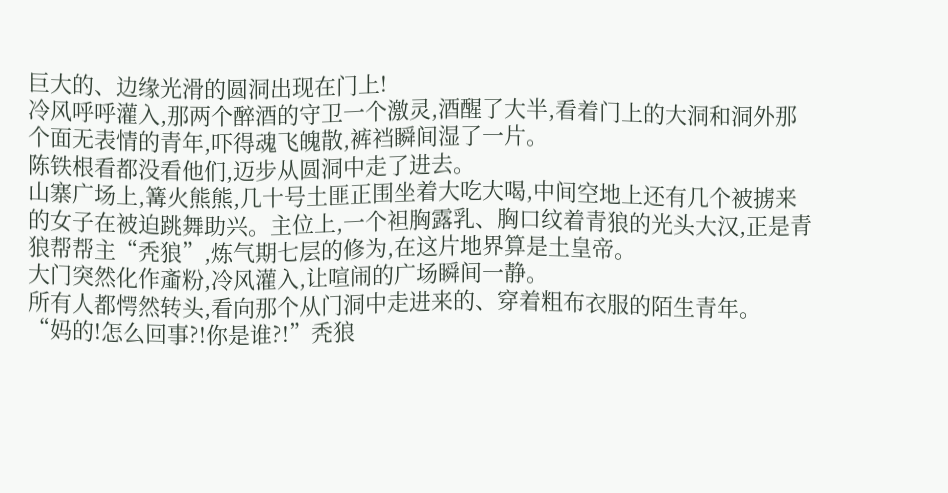巨大的、边缘光滑的圆洞出现在门上!
冷风呼呼灌入,那两个醉酒的守卫一个激灵,酒醒了大半,看着门上的大洞和洞外那个面无表情的青年,吓得魂飞魄散,裤裆瞬间湿了一片。
陈铁根看都没看他们,迈步从圆洞中走了进去。
山寨广场上,篝火熊熊,几十号土匪正围坐着大吃大喝,中间空地上还有几个被掳来的女子在被迫跳舞助兴。主位上,一个袒胸露乳、胸口纹着青狼的光头大汉,正是青狼帮帮主“秃狼”,炼气期七层的修为,在这片地界算是土皇帝。
大门突然化作齑粉,冷风灌入,让喧闹的广场瞬间一静。
所有人都愕然转头,看向那个从门洞中走进来的、穿着粗布衣服的陌生青年。
“妈的!怎么回事?!你是谁?!”秃狼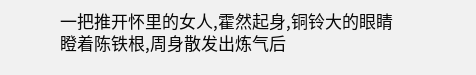一把推开怀里的女人,霍然起身,铜铃大的眼睛瞪着陈铁根,周身散发出炼气后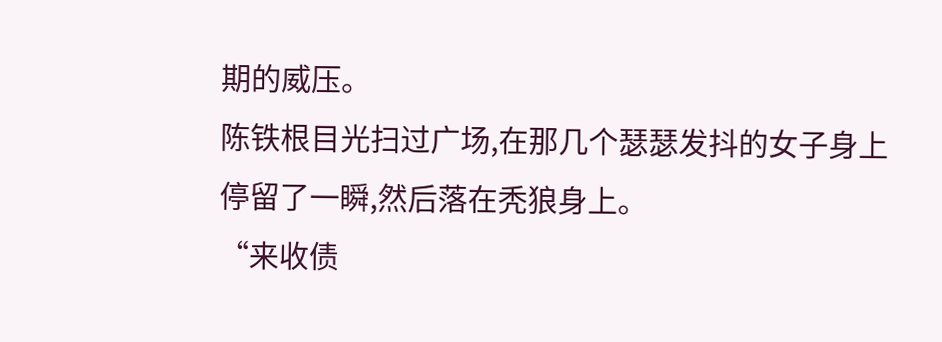期的威压。
陈铁根目光扫过广场,在那几个瑟瑟发抖的女子身上停留了一瞬,然后落在秃狼身上。
“来收债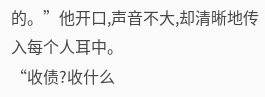的。”他开口,声音不大,却清晰地传入每个人耳中。
“收债?收什么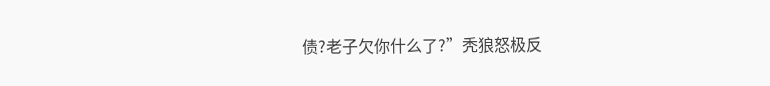债?老子欠你什么了?”秃狼怒极反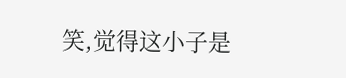笑,觉得这小子是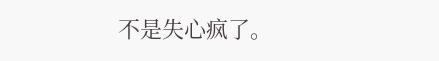不是失心疯了。